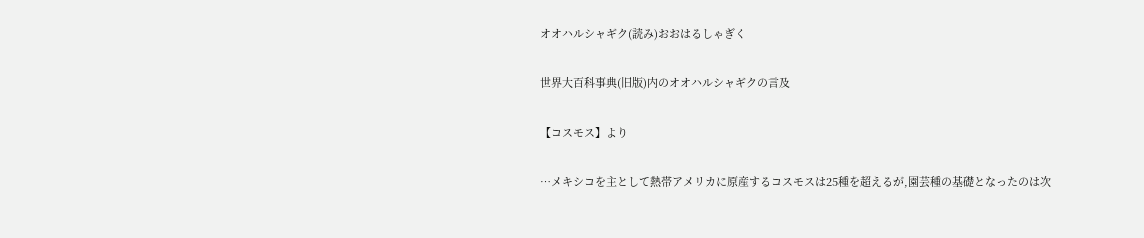オオハルシャギク(読み)おおはるしゃぎく

世界大百科事典(旧版)内のオオハルシャギクの言及

【コスモス】より

…メキシコを主として熱帯アメリカに原産するコスモスは25種を超えるが,園芸種の基礎となったのは次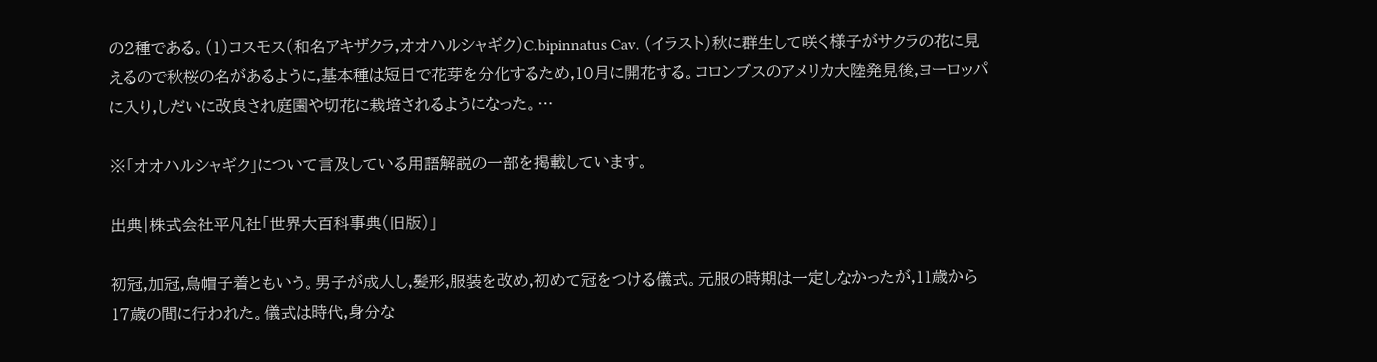の2種である。(1)コスモス(和名アキザクラ,オオハルシャギク)C.bipinnatus Cav. (イラスト)秋に群生して咲く様子がサクラの花に見えるので秋桜の名があるように,基本種は短日で花芽を分化するため,10月に開花する。コロンブスのアメリカ大陸発見後,ヨーロッパに入り,しだいに改良され庭園や切花に栽培されるようになった。…

※「オオハルシャギク」について言及している用語解説の一部を掲載しています。

出典|株式会社平凡社「世界大百科事典(旧版)」

初冠,加冠,烏帽子着ともいう。男子が成人し,髪形,服装を改め,初めて冠をつける儀式。元服の時期は一定しなかったが,11歳から 17歳の間に行われた。儀式は時代,身分な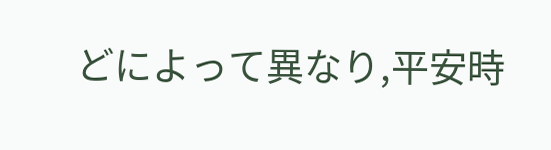どによって異なり,平安時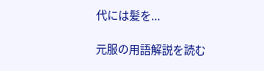代には髪を...

元服の用語解説を読む